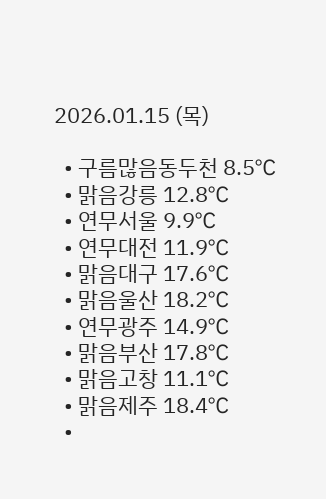2026.01.15 (목)

  • 구름많음동두천 8.5℃
  • 맑음강릉 12.8℃
  • 연무서울 9.9℃
  • 연무대전 11.9℃
  • 맑음대구 17.6℃
  • 맑음울산 18.2℃
  • 연무광주 14.9℃
  • 맑음부산 17.8℃
  • 맑음고창 11.1℃
  • 맑음제주 18.4℃
  •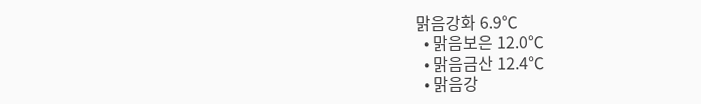맑음강화 6.9℃
  • 맑음보은 12.0℃
  • 맑음금산 12.4℃
  • 맑음강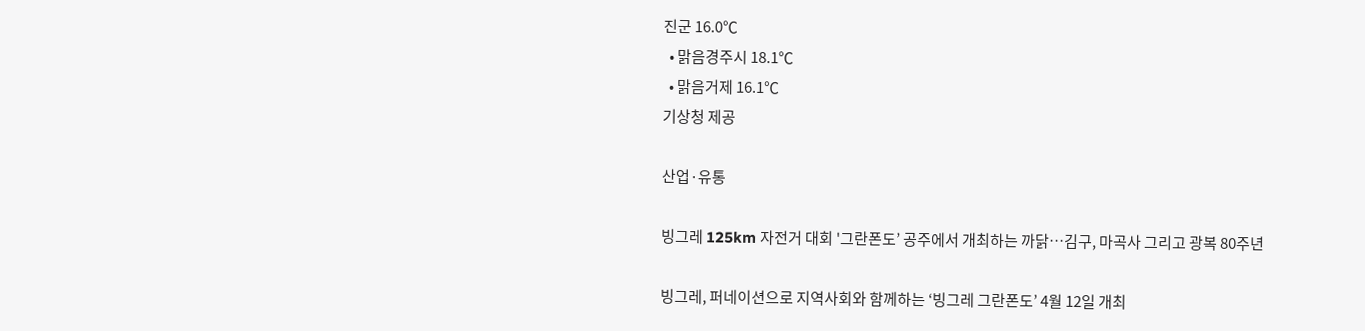진군 16.0℃
  • 맑음경주시 18.1℃
  • 맑음거제 16.1℃
기상청 제공

산업·유통

빙그레 125km 자전거 대회 '그란폰도’ 공주에서 개최하는 까닭…김구, 마곡사 그리고 광복 80주년

빙그레, 퍼네이션으로 지역사회와 함께하는 ‘빙그레 그란폰도’ 4월 12일 개최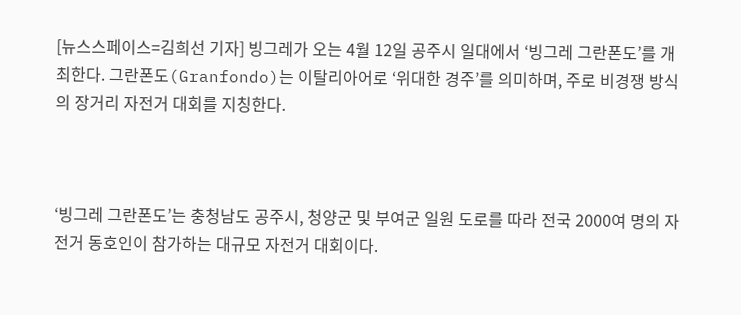[뉴스스페이스=김희선 기자] 빙그레가 오는 4월 12일 공주시 일대에서 ‘빙그레 그란폰도’를 개최한다. 그란폰도(Granfondo)는 이탈리아어로 ‘위대한 경주’를 의미하며, 주로 비경쟁 방식의 장거리 자전거 대회를 지칭한다.



‘빙그레 그란폰도’는 충청남도 공주시, 청양군 및 부여군 일원 도로를 따라 전국 2000여 명의 자전거 동호인이 참가하는 대규모 자전거 대회이다.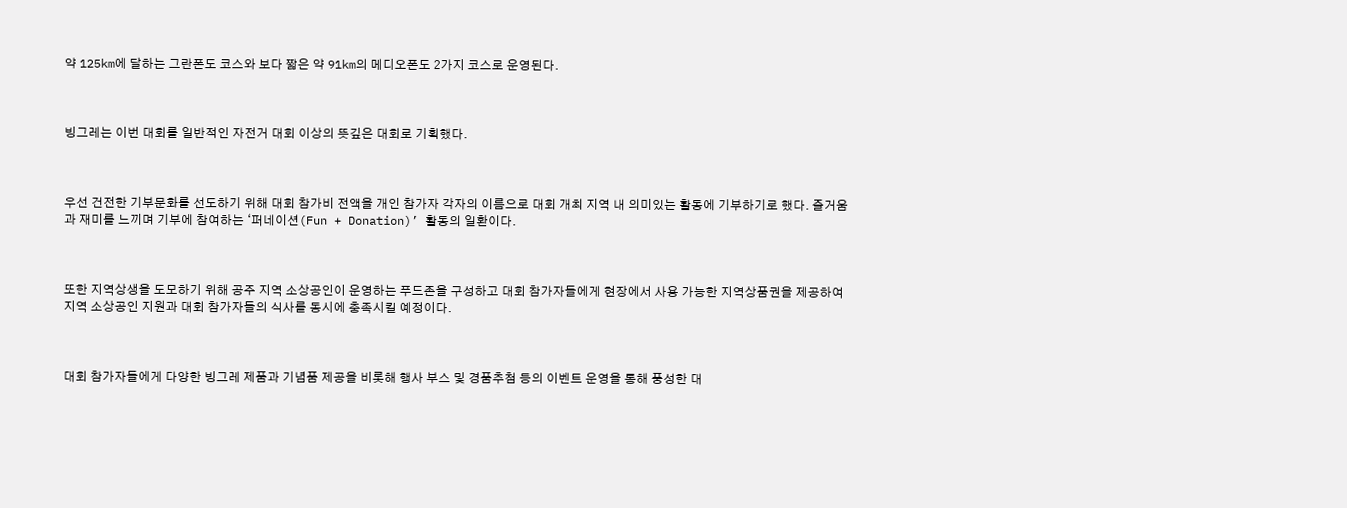약 125km에 달하는 그란폰도 코스와 보다 짧은 약 91km의 메디오폰도 2가지 코스로 운영된다.



빙그레는 이번 대회를 일반적인 자전거 대회 이상의 뜻깊은 대회로 기획했다.



우선 건전한 기부문화를 선도하기 위해 대회 참가비 전액을 개인 참가자 각자의 이름으로 대회 개최 지역 내 의미있는 활동에 기부하기로 했다. 즐거움과 재미를 느끼며 기부에 참여하는 ‘퍼네이션(Fun + Donation)’ 활동의 일환이다.



또한 지역상생을 도모하기 위해 공주 지역 소상공인이 운영하는 푸드존을 구성하고 대회 참가자들에게 현장에서 사용 가능한 지역상품권을 제공하여 지역 소상공인 지원과 대회 참가자들의 식사를 동시에 충족시킬 예정이다.



대회 참가자들에게 다양한 빙그레 제품과 기념품 제공을 비롯해 행사 부스 및 경품추첨 등의 이벤트 운영을 통해 풍성한 대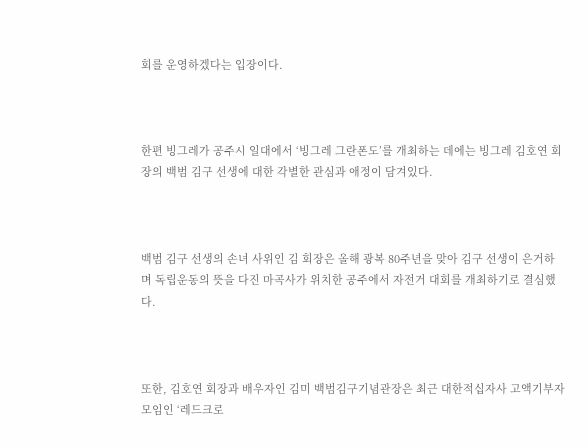회를 운영하겠다는 입장이다.



한편 빙그레가 공주시 일대에서 ‘빙그레 그란폰도’를 개최하는 데에는 빙그레 김호연 회장의 백범 김구 선생에 대한 각별한 관심과 애정이 담겨있다.



백범 김구 선생의 손녀 사위인 김 회장은 올해 광복 80주년을 맞아 김구 선생이 은거하며 독립운동의 뜻을 다진 마곡사가 위치한 공주에서 자전거 대회를 개최하기로 결심했다.



또한, 김호연 회장과 배우자인 김미 백범김구기념관장은 최근 대한적십자사 고액기부자 모임인 ‘레드크로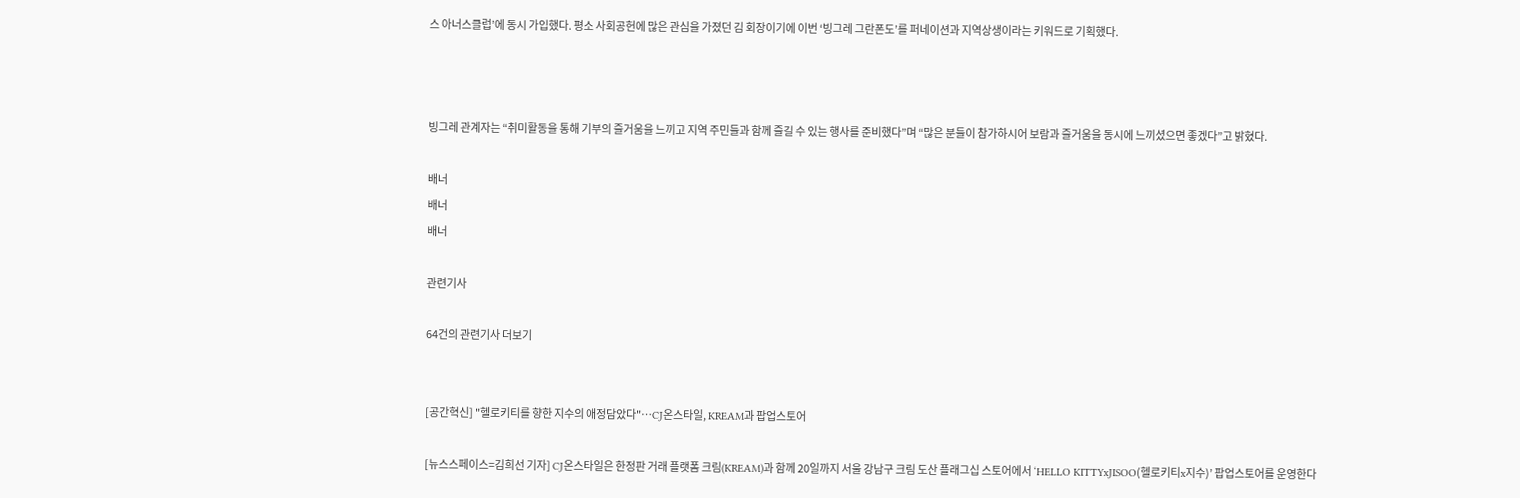스 아너스클럽’에 동시 가입했다. 평소 사회공헌에 많은 관심을 가졌던 김 회장이기에 이번 ‘빙그레 그란폰도’를 퍼네이션과 지역상생이라는 키워드로 기획했다.



빙그레 관계자는 “취미활동을 통해 기부의 즐거움을 느끼고 지역 주민들과 함께 즐길 수 있는 행사를 준비했다”며 “많은 분들이 참가하시어 보람과 즐거움을 동시에 느끼셨으면 좋겠다”고 밝혔다.

배너
배너
배너

관련기사

64건의 관련기사 더보기


[공간혁신] "헬로키티를 향한 지수의 애정담았다"…CJ온스타일, KREAM과 팝업스토어

[뉴스스페이스=김희선 기자] CJ온스타일은 한정판 거래 플랫폼 크림(KREAM)과 함께 20일까지 서울 강남구 크림 도산 플래그십 스토어에서 ‘HELLO KITTYxJISOO(헬로키티x지수)’ 팝업스토어를 운영한다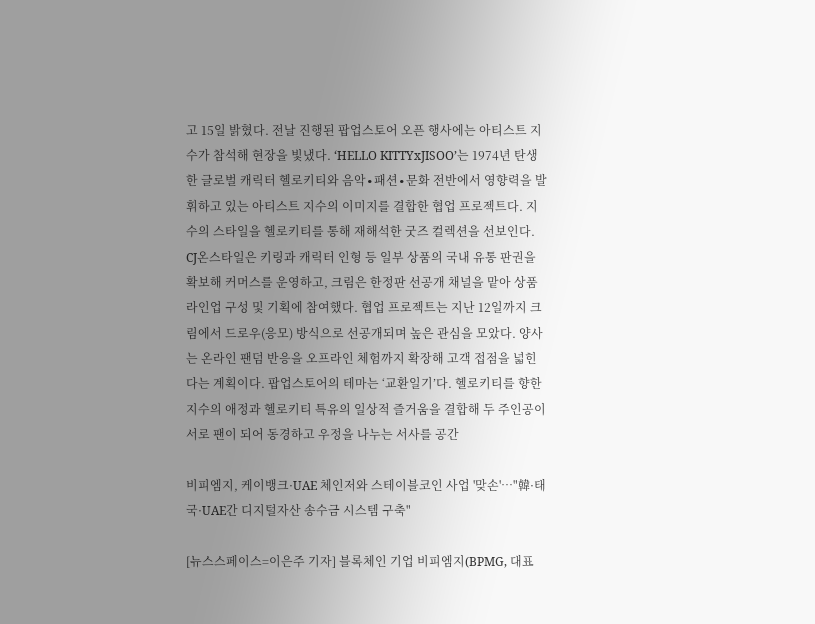고 15일 밝혔다. 전날 진행된 팝업스토어 오픈 행사에는 아티스트 지수가 참석해 현장을 빛냈다. ‘HELLO KITTYxJISOO’는 1974년 탄생한 글로벌 캐릭터 헬로키티와 음악∙패션∙문화 전반에서 영향력을 발휘하고 있는 아티스트 지수의 이미지를 결합한 협업 프로젝트다. 지수의 스타일을 헬로키티를 통해 재해석한 굿즈 컬렉션을 선보인다. CJ온스타일은 키링과 캐릭터 인형 등 일부 상품의 국내 유통 판권을 확보해 커머스를 운영하고, 크림은 한정판 선공개 채널을 맡아 상품 라인업 구성 및 기획에 참여했다. 협업 프로젝트는 지난 12일까지 크림에서 드로우(응모) 방식으로 선공개되며 높은 관심을 모았다. 양사는 온라인 팬덤 반응을 오프라인 체험까지 확장해 고객 접점을 넓힌다는 계획이다. 팝업스토어의 테마는 ‘교환일기’다. 헬로키티를 향한 지수의 애정과 헬로키티 특유의 일상적 즐거움을 결합해 두 주인공이 서로 팬이 되어 동경하고 우정을 나누는 서사를 공간

비피엠지, 케이뱅크·UAE 체인저와 스테이블코인 사업 '맞손'…"韓·태국·UAE간 디지털자산 송수금 시스템 구축"

[뉴스스페이스=이은주 기자] 블록체인 기업 비피엠지(BPMG, 대표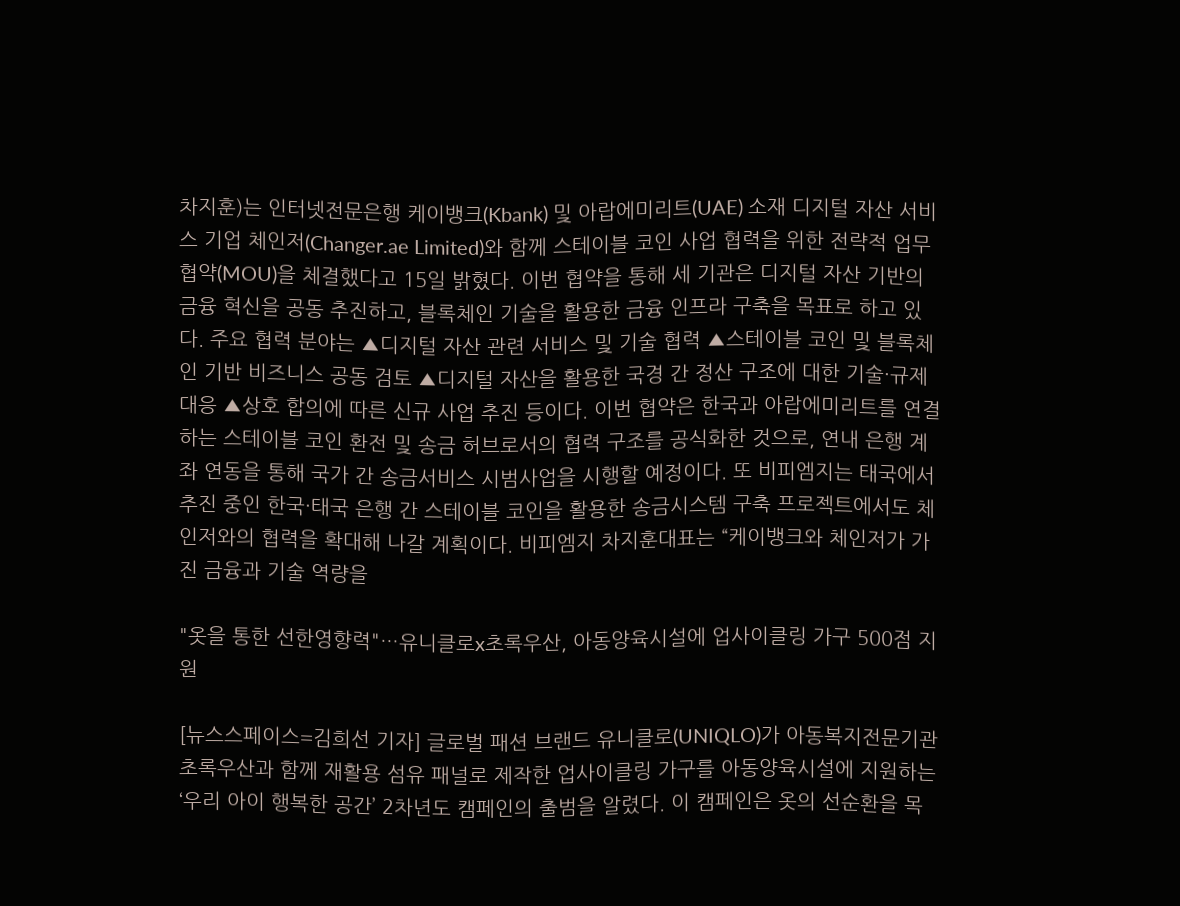차지훈)는 인터넷전문은행 케이뱅크(Kbank) 및 아랍에미리트(UAE) 소재 디지털 자산 서비스 기업 체인저(Changer.ae Limited)와 함께 스테이블 코인 사업 협력을 위한 전략적 업무협약(MOU)을 체결했다고 15일 밝혔다. 이번 협약을 통해 세 기관은 디지털 자산 기반의 금융 혁신을 공동 추진하고, 블록체인 기술을 활용한 금융 인프라 구축을 목표로 하고 있다. 주요 협력 분야는 ▲디지털 자산 관련 서비스 및 기술 협력 ▲스테이블 코인 및 블록체인 기반 비즈니스 공동 검토 ▲디지털 자산을 활용한 국경 간 정산 구조에 대한 기술·규제 대응 ▲상호 합의에 따른 신규 사업 추진 등이다. 이번 협약은 한국과 아랍에미리트를 연결하는 스테이블 코인 환전 및 송금 허브로서의 협력 구조를 공식화한 것으로, 연내 은행 계좌 연동을 통해 국가 간 송금서비스 시범사업을 시행할 예정이다. 또 비피엠지는 태국에서 추진 중인 한국·태국 은행 간 스테이블 코인을 활용한 송금시스템 구축 프로젝트에서도 체인저와의 협력을 확대해 나갈 계획이다. 비피엠지 차지훈대표는 “케이뱅크와 체인저가 가진 금융과 기술 역량을

"옷을 통한 선한영향력"…유니클로x초록우산, 아동양육시설에 업사이클링 가구 500점 지원

[뉴스스페이스=김희선 기자] 글로벌 패션 브랜드 유니클로(UNIQLO)가 아동복지전문기관 초록우산과 함께 재활용 섬유 패널로 제작한 업사이클링 가구를 아동양육시설에 지원하는 ‘우리 아이 행복한 공간’ 2차년도 캠페인의 출범을 알렸다. 이 캠페인은 옷의 선순환을 목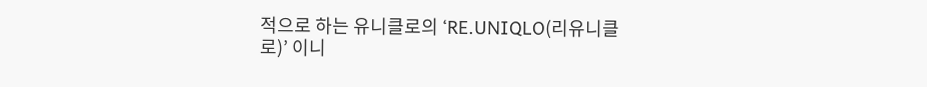적으로 하는 유니클로의 ‘RE.UNIQLO(리유니클로)’ 이니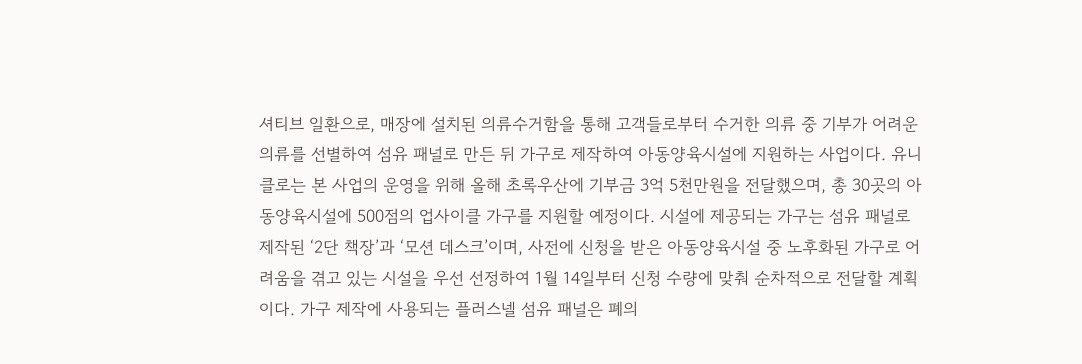셔티브 일환으로, 매장에 설치된 의류수거함을 통해 고객들로부터 수거한 의류 중 기부가 어려운 의류를 선별하여 섬유 패널로 만든 뒤 가구로 제작하여 아동양육시설에 지원하는 사업이다. 유니클로는 본 사업의 운영을 위해 올해 초록우산에 기부금 3억 5천만원을 전달했으며, 총 30곳의 아동양육시설에 500점의 업사이클 가구를 지원할 예정이다. 시설에 제공되는 가구는 섬유 패널로 제작된 ‘2단 책장’과 ‘모션 데스크’이며, 사전에 신청을 받은 아동양육시설 중 노후화된 가구로 어려움을 겪고 있는 시설을 우선 선정하여 1월 14일부터 신청 수량에 맞춰 순차적으로 전달할 계획이다. 가구 제작에 사용되는 플러스넬 섬유 패널은 폐의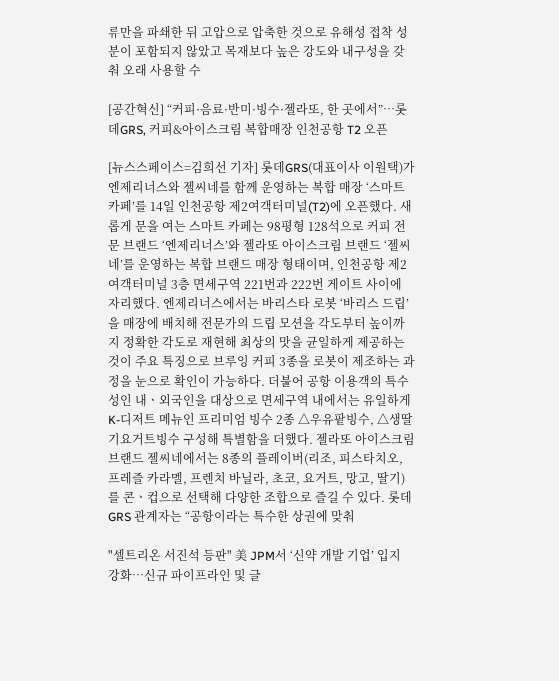류만을 파쇄한 뒤 고압으로 압축한 것으로 유해성 접착 성분이 포함되지 않았고 목재보다 높은 강도와 내구성을 갖춰 오래 사용할 수

[공간혁신] “커피·음료·반미·빙수·젤라또, 한 곳에서”…롯데GRS, 커피&아이스크림 복합매장 인천공항 T2 오픈

[뉴스스페이스=김희선 기자] 롯데GRS(대표이사 이원택)가 엔제리너스와 젤씨네를 함께 운영하는 복합 매장 ‘스마트 카페’를 14일 인천공항 제2여객터미널(T2)에 오픈했다. 새롭게 문을 여는 스마트 카페는 98평형 128석으로 커피 전문 브랜드 ‘엔제리너스’와 젤라또 아이스크림 브랜드 ‘젤씨네’를 운영하는 복합 브랜드 매장 형태이며, 인천공항 제2여객터미널 3층 면세구역 221번과 222번 게이트 사이에 자리했다. 엔제리너스에서는 바리스타 로봇 ‘바리스 드립’을 매장에 배치해 전문가의 드립 모션을 각도부터 높이까지 정확한 각도로 재현해 최상의 맛을 균일하게 제공하는 것이 주요 특징으로 브루잉 커피 3종을 로봇이 제조하는 과정을 눈으로 확인이 가능하다. 더불어 공항 이용객의 특수성인 내ㆍ외국인을 대상으로 면세구역 내에서는 유일하게 K-디저트 메뉴인 프리미엄 빙수 2종 △우유팥빙수, △생딸기요거트빙수 구성해 특별함을 더했다. 젤라또 아이스크림 브랜드 젤씨네에서는 8종의 플레이버(리조, 피스타치오, 프레즐 카라멜, 프렌치 바닐라, 초코, 요거트, 망고, 딸기)를 콘ㆍ컵으로 선택해 다양한 조합으로 즐길 수 있다. 롯데GRS 관계자는 “공항이라는 특수한 상권에 맞춰

"셀트리온 서진석 등판" 美 JPM서 ‘신약 개발 기업’ 입지 강화…신규 파이프라인 및 글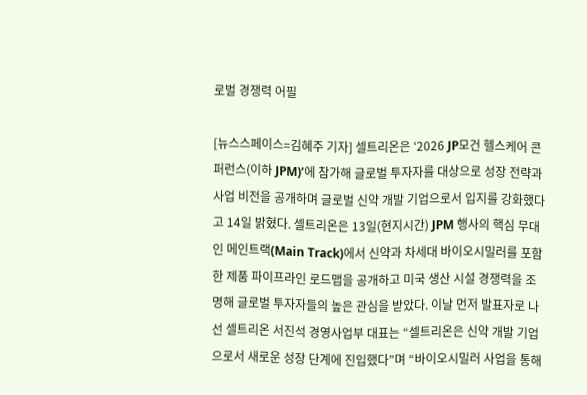로벌 경쟁력 어필

[뉴스스페이스=김혜주 기자] 셀트리온은 ‘2026 JP모건 헬스케어 콘퍼런스(이하 JPM)’에 참가해 글로벌 투자자를 대상으로 성장 전략과 사업 비전을 공개하며 글로벌 신약 개발 기업으로서 입지를 강화했다고 14일 밝혔다. 셀트리온은 13일(현지시간) JPM 행사의 핵심 무대인 메인트랙(Main Track)에서 신약과 차세대 바이오시밀러를 포함한 제품 파이프라인 로드맵을 공개하고 미국 생산 시설 경쟁력을 조명해 글로벌 투자자들의 높은 관심을 받았다. 이날 먼저 발표자로 나선 셀트리온 서진석 경영사업부 대표는 “셀트리온은 신약 개발 기업으로서 새로운 성장 단계에 진입했다”며 “바이오시밀러 사업을 통해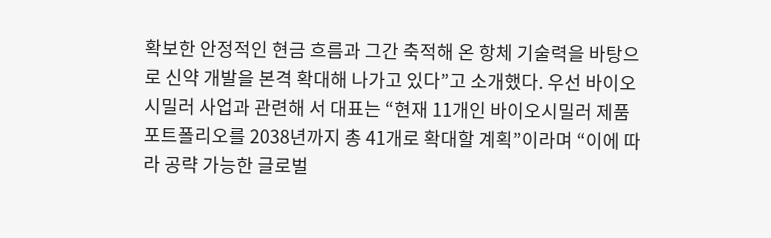확보한 안정적인 현금 흐름과 그간 축적해 온 항체 기술력을 바탕으로 신약 개발을 본격 확대해 나가고 있다”고 소개했다. 우선 바이오시밀러 사업과 관련해 서 대표는 “현재 11개인 바이오시밀러 제품 포트폴리오를 2038년까지 총 41개로 확대할 계획”이라며 “이에 따라 공략 가능한 글로벌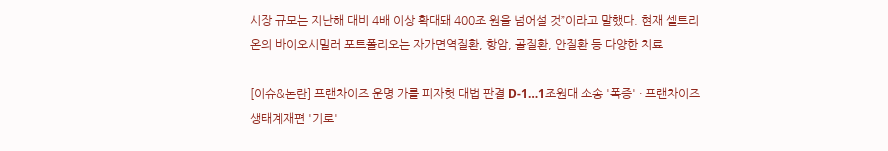시장 규모는 지난해 대비 4배 이상 확대돼 400조 원을 넘어설 것”이라고 말했다. 현재 셀트리온의 바이오시밀러 포트폴리오는 자가면역질환, 항암, 골질환, 안질환 등 다양한 치료

[이슈&논란] 프랜차이즈 운명 가를 피자헛 대법 판결 D-1…1조원대 소송 '폭증' · 프랜차이즈 생태계재편 '기로'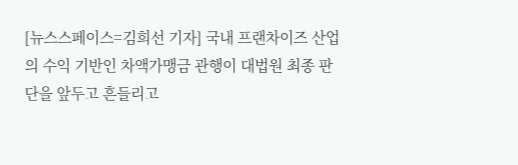[뉴스스페이스=김희선 기자] 국내 프랜차이즈 산업의 수익 기반인 차액가맹금 관행이 대법원 최종 판단을 앞두고 흔들리고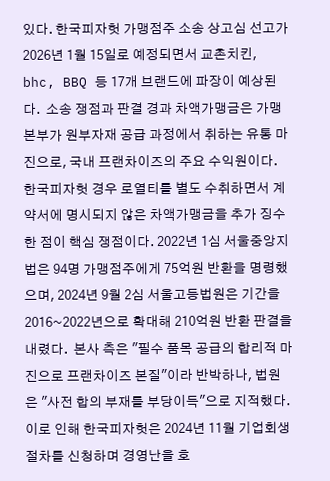있다. 한국피자헛 가맹점주 소송 상고심 선고가 2026년 1월 15일로 예정되면서 교촌치킨, bhc, BBQ 등 17개 브랜드에 파장이 예상된다.  소송 쟁점과 판결 경과 차액가맹금은 가맹본부가 원부자재 공급 과정에서 취하는 유통 마진으로, 국내 프랜차이즈의 주요 수익원이다. 한국피자헛 경우 로열티를 별도 수취하면서 계약서에 명시되지 않은 차액가맹금을 추가 징수한 점이 핵심 쟁점이다. 2022년 1심 서울중앙지법은 94명 가맹점주에게 75억원 반환을 명령했으며, 2024년 9월 2심 서울고등법원은 기간을 2016~2022년으로 확대해 210억원 반환 판결을 내렸다.  본사 측은 "필수 품목 공급의 합리적 마진으로 프랜차이즈 본질"이라 반박하나, 법원은 "사전 합의 부재를 부당이득"으로 지적했다. 이로 인해 한국피자헛은 2024년 11월 기업회생절차를 신청하며 경영난을 호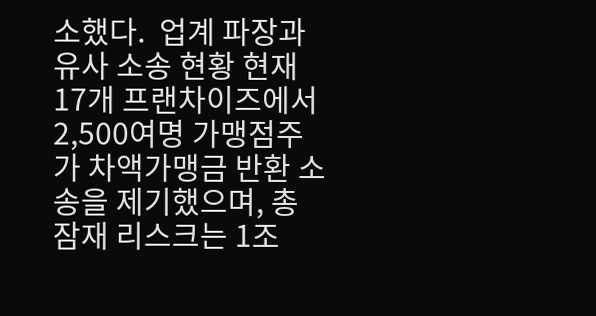소했다.  업계 파장과 유사 소송 현황 현재 17개 프랜차이즈에서 2,500여명 가맹점주가 차액가맹금 반환 소송을 제기했으며, 총 잠재 리스크는 1조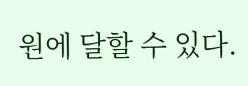원에 달할 수 있다.